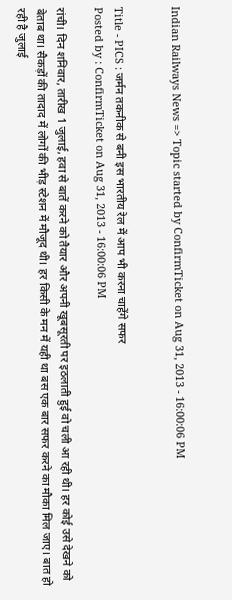Indian Railways News => Topic started by ConfirmTicket on Aug 31, 2013 - 16:00:06 PM


Title - PICS : जर्मन तकनीक से बनी इस भारतीय रेल में आप भी करना चाहेंगे सफर
Posted by : ConfirmTicket on Aug 31, 2013 - 16:00:06 PM

रांची। दिन शनिवार, तारीख 1 जुलाई, हवा से बातें करने को तैयार और अपनी खूबसूरती पर इठलाती हुई वो चली आ रही थी। हर कोई उसे देखने को बेताब था। सैकड़ों की तादाद में लोगों की भीड़ स्टेशन में मौजूद थी। हर किसी के मन में यही था बस एक बार सफर करने का मौका मिल जाए। बात हो रही है जुलाई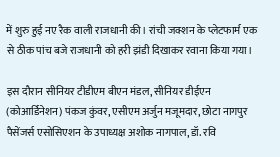में शुरु हुई नए रैक वाली राजधानी की। रांची जक्शन के प्लेटफार्म एक से ठीक पांच बजे राजधानी को हरी झंडी दिखाकर रवाना किया गया।

इस दौरान सीनियर टीडीएम बीएन मंडल, सीनियर डीईएन (कोआर्डिनेशन) पंकज कुंवर, एसीएम अर्जुन मजूमदार, छोटा नागपुर पैसेंजर्स एसोसिएशन के उपाध्यक्ष अशोक नागपाल, डॉ. रवि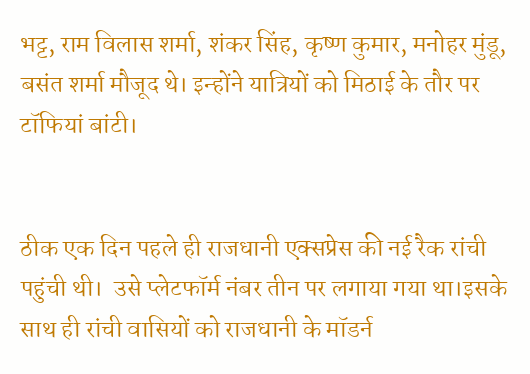भट्ट, राम विलास शर्मा, शंकर सिंह, कृष्ण कुमार, मनोहर मुंडू, बसंत शर्मा मौजूद थे। इन्होंने यात्रियों को मिठाई के तौर पर टॉफियां बांटी।


ठीक एक दिन पहले ही राजधानी एक्सप्रेस की नई रैक रांची पहुंची थी।  उसे प्लेटफॉर्म नंबर तीन पर लगाया गया था।इसके साथ ही रांची वासियों को राजधानी के मॉडर्न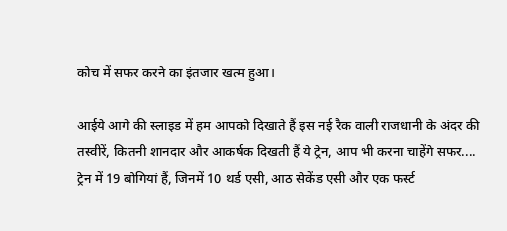कोच में सफर करने का इंतजार खत्म हुआ।

आईये आगे की स्लाइड में हम आपको दिखाते हैं इस नई रैक वाली राजधानी के अंदर की तस्वीरें, कितनी शानदार और आकर्षक दिखती हैं ये ट्रेन, आप भी करना चाहेंगे सफर....
ट्रेन में 19 बोगियां हैं, जिनमें 10 थर्ड एसी, आठ सेकेंड एसी और एक फर्स्ट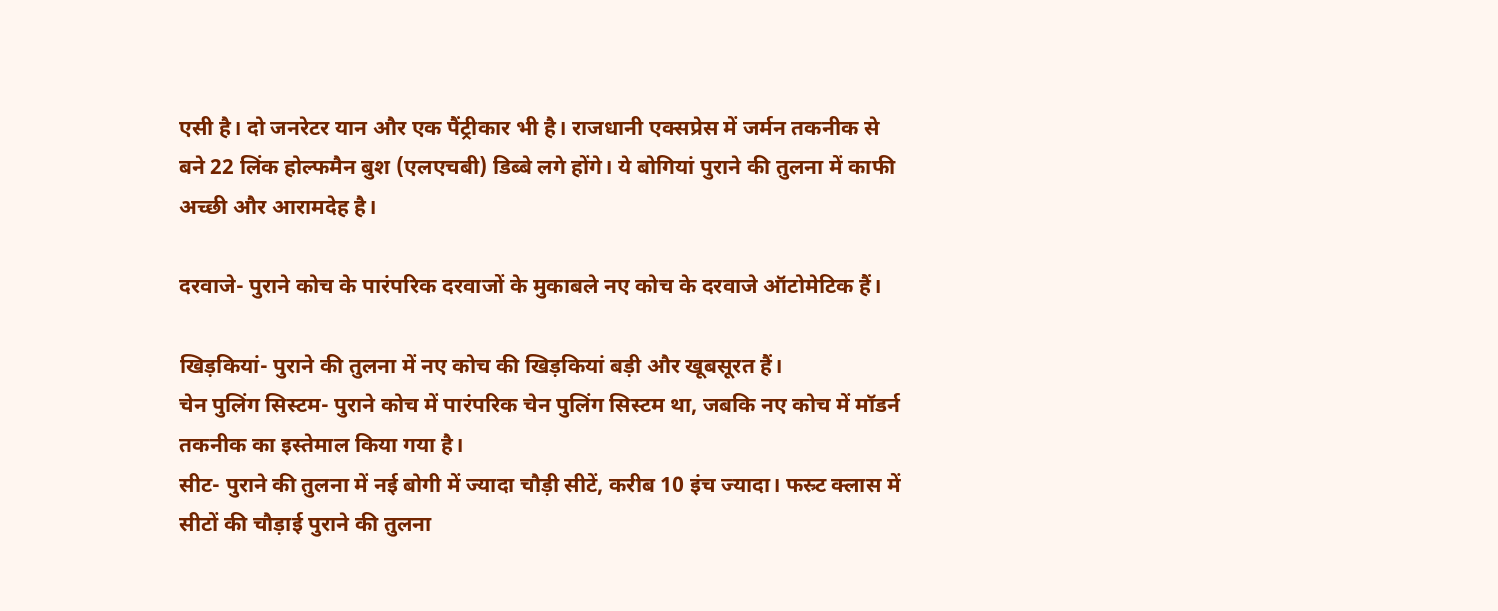एसी है। दो जनरेटर यान और एक पैंट्रीकार भी है। राजधानी एक्सप्रेस में जर्मन तकनीक से बने 22 लिंक होल्फमैन बुश (एलएचबी) डिब्बे लगे होंगे। ये बोगियां पुराने की तुलना में काफी अच्छी और आरामदेह है।

दरवाजे- पुराने कोच के पारंपरिक दरवाजों के मुकाबले नए कोच के दरवाजे ऑटोमेटिक हैं।

खिड़कियां- पुराने की तुलना में नए कोच की खिड़कियां बड़ी और खूबसूरत हैं।
चेन पुलिंग सिस्टम- पुराने कोच में पारंपरिक चेन पुलिंग सिस्टम था, जबकि नए कोच में मॉडर्न तकनीक का इस्तेमाल किया गया है।
सीट- पुराने की तुलना में नई बोगी में ज्यादा चौड़ी सीटें, करीब 10 इंच ज्यादा। फस्र्ट क्लास में सीटों की चौड़ाई पुराने की तुलना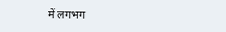में लगभग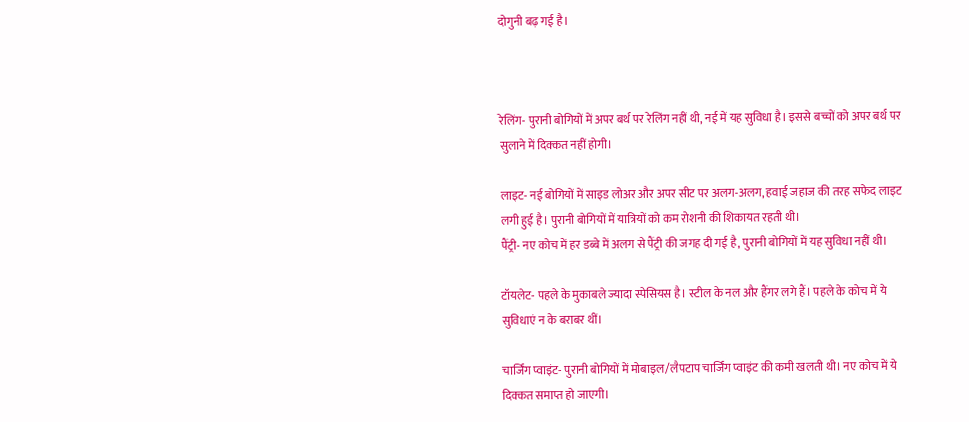दोगुनी बढ़ गई है।



रेलिंग- पुरानी बोगियों में अपर बर्थ पर रेलिंग नहीं थी, नई में यह सुविधा है। इससे बच्चों को अपर बर्थ पर सुलाने में दिक्कत नहीं होगी।

लाइट- नई बोगियों में साइड लोअर और अपर सीट पर अलग-अलग, हवाई जहाज की तरह सफेद लाइट लगी हुई है। पुरानी बोगियों में यात्रियों को कम रोशनी की शिकायत रहती थी।
पैंट्री- नए कोच में हर डब्बे में अलग से पैंट्री की जगह दी गई है, पुरानी बोगियों में यह सुविधा नहीं थी।

टॉयलेट- पहले के मुकाबले ज्यादा स्पेसियस है। स्टील के नल और हैंगर लगे हैं। पहले के कोच में ये सुविधाएं न के बराबर थीं।

चार्जिंग प्वाइंट- पुरानी बोगियों में मोबाइल/लैपटाप चार्जिंग प्वाइंट की कमी खलती थी। नए कोच में ये दिक्कत समाप्त हो जाएगी।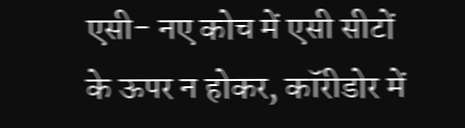एसी- नए कोच में एसी सीटों के ऊपर न होकर, कॉरीडोर में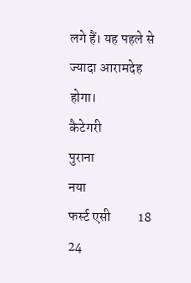लगे हैं। यह पहले से ज्यादा आरामदेह होगा।
कैटेगरी            पुराना                नया
फर्स्ट एसी          18                    24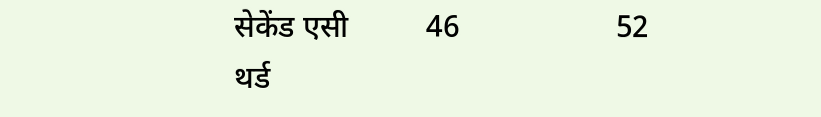सेकेंड एसी          46                    52
थर्ड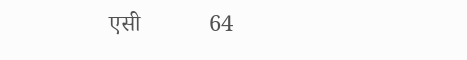एसी            64